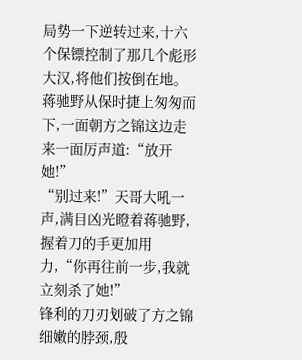局势一下逆转过来,十六个保镖控制了那几个彪形大汉,将他们按倒在地。
蒋驰野从保时捷上匆匆而下,一面朝方之锦这边走来一面厉声道:“放开她!”
“别过来!”天哥大吼一声,满目凶光瞪着蒋驰野,握着刀的手更加用力,“你再往前一步,我就立刻杀了她!”
锋利的刀刃划破了方之锦细嫩的脖颈,殷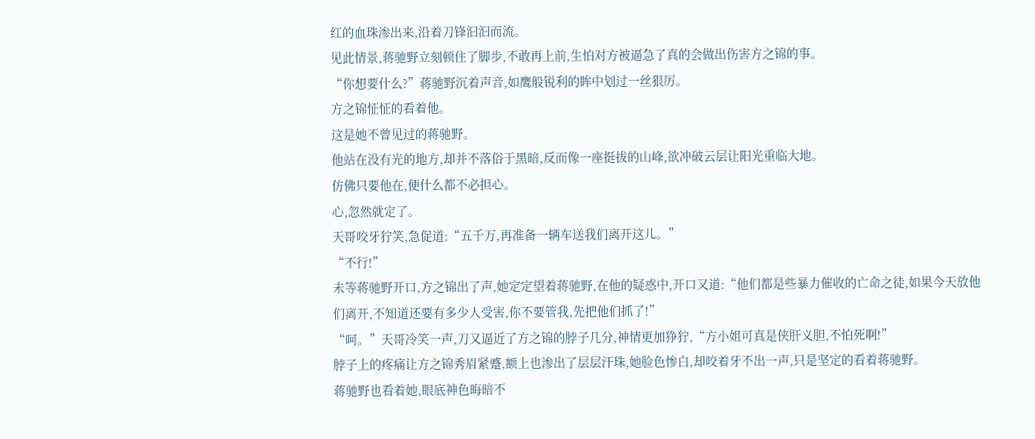红的血珠渗出来,沿着刀锋汩汩而流。
见此情景,蒋驰野立刻顿住了脚步,不敢再上前,生怕对方被逼急了真的会做出伤害方之锦的事。
“你想要什么?”蒋驰野沉着声音,如鹰般锐利的眸中划过一丝狠厉。
方之锦怔怔的看着他。
这是她不曾见过的蒋驰野。
他站在没有光的地方,却并不落俗于黑暗,反而像一座挺拔的山峰,欲冲破云层让阳光重临大地。
仿佛只要他在,便什么都不必担心。
心,忽然就定了。
天哥咬牙狞笑,急促道:“五千万,再准备一辆车送我们离开这儿。”
“不行!”
未等蒋驰野开口,方之锦出了声,她定定望着蒋驰野,在他的疑惑中,开口又道:“他们都是些暴力催收的亡命之徒,如果今天放他们离开,不知道还要有多少人受害,你不要管我,先把他们抓了!”
“呵。”天哥冷笑一声,刀又逼近了方之锦的脖子几分,神情更加狰狞,“方小姐可真是侠肝义胆,不怕死啊!”
脖子上的疼痛让方之锦秀眉紧蹙,额上也渗出了层层汗珠,她脸色惨白,却咬着牙不出一声,只是坚定的看着蒋驰野。
蒋驰野也看着她,眼底神色晦暗不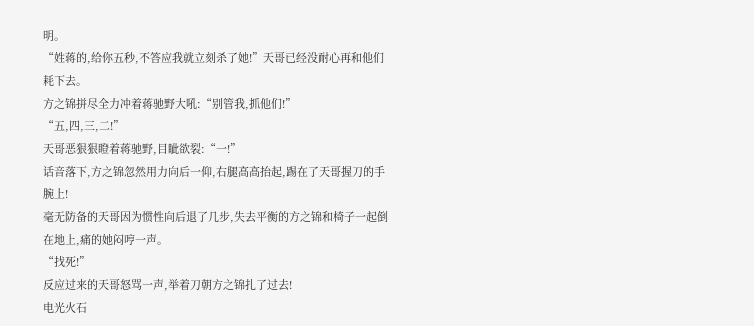明。
“姓蒋的,给你五秒,不答应我就立刻杀了她!”天哥已经没耐心再和他们耗下去。
方之锦拼尽全力冲着蒋驰野大吼:“别管我,抓他们!”
“五,四,三,二!”
天哥恶狠狠瞪着蒋驰野,目眦欲裂:“一!”
话音落下,方之锦忽然用力向后一仰,右腿高高抬起,踢在了天哥握刀的手腕上!
毫无防备的天哥因为惯性向后退了几步,失去平衡的方之锦和椅子一起倒在地上,痛的她闷哼一声。
“找死!”
反应过来的天哥怒骂一声,举着刀朝方之锦扎了过去!
电光火石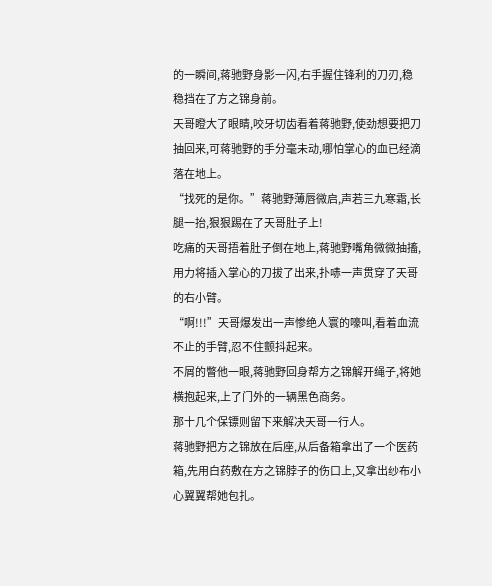的一瞬间,蒋驰野身影一闪,右手握住锋利的刀刃,稳稳挡在了方之锦身前。
天哥瞪大了眼睛,咬牙切齿看着蒋驰野,使劲想要把刀抽回来,可蒋驰野的手分毫未动,哪怕掌心的血已经滴落在地上。
“找死的是你。”蒋驰野薄唇微启,声若三九寒霜,长腿一抬,狠狠踢在了天哥肚子上!
吃痛的天哥捂着肚子倒在地上,蒋驰野嘴角微微抽搐,用力将插入掌心的刀拔了出来,扑哧一声贯穿了天哥的右小臂。
“啊!!!”天哥爆发出一声惨绝人寰的嚎叫,看着血流不止的手臂,忍不住颤抖起来。
不屑的瞥他一眼,蒋驰野回身帮方之锦解开绳子,将她横抱起来,上了门外的一辆黑色商务。
那十几个保镖则留下来解决天哥一行人。
蒋驰野把方之锦放在后座,从后备箱拿出了一个医药箱,先用白药敷在方之锦脖子的伤口上,又拿出纱布小心翼翼帮她包扎。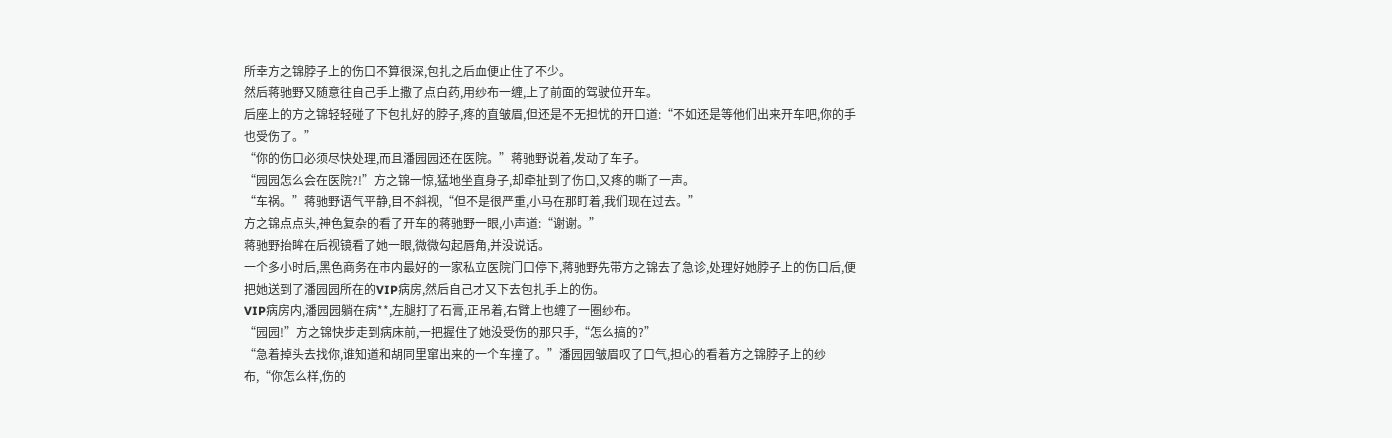所幸方之锦脖子上的伤口不算很深,包扎之后血便止住了不少。
然后蒋驰野又随意往自己手上撒了点白药,用纱布一缠,上了前面的驾驶位开车。
后座上的方之锦轻轻碰了下包扎好的脖子,疼的直皱眉,但还是不无担忧的开口道:“不如还是等他们出来开车吧,你的手也受伤了。”
“你的伤口必须尽快处理,而且潘园园还在医院。”蒋驰野说着,发动了车子。
“园园怎么会在医院?!”方之锦一惊,猛地坐直身子,却牵扯到了伤口,又疼的嘶了一声。
“车祸。”蒋驰野语气平静,目不斜视,“但不是很严重,小马在那盯着,我们现在过去。”
方之锦点点头,神色复杂的看了开车的蒋驰野一眼,小声道:“谢谢。”
蒋驰野抬眸在后视镜看了她一眼,微微勾起唇角,并没说话。
一个多小时后,黑色商务在市内最好的一家私立医院门口停下,蒋驰野先带方之锦去了急诊,处理好她脖子上的伤口后,便把她送到了潘园园所在的VIP病房,然后自己才又下去包扎手上的伤。
VIP病房内,潘园园躺在病**,左腿打了石膏,正吊着,右臂上也缠了一圈纱布。
“园园!”方之锦快步走到病床前,一把握住了她没受伤的那只手,“怎么搞的?”
“急着掉头去找你,谁知道和胡同里窜出来的一个车撞了。”潘园园皱眉叹了口气,担心的看着方之锦脖子上的纱布,“你怎么样,伤的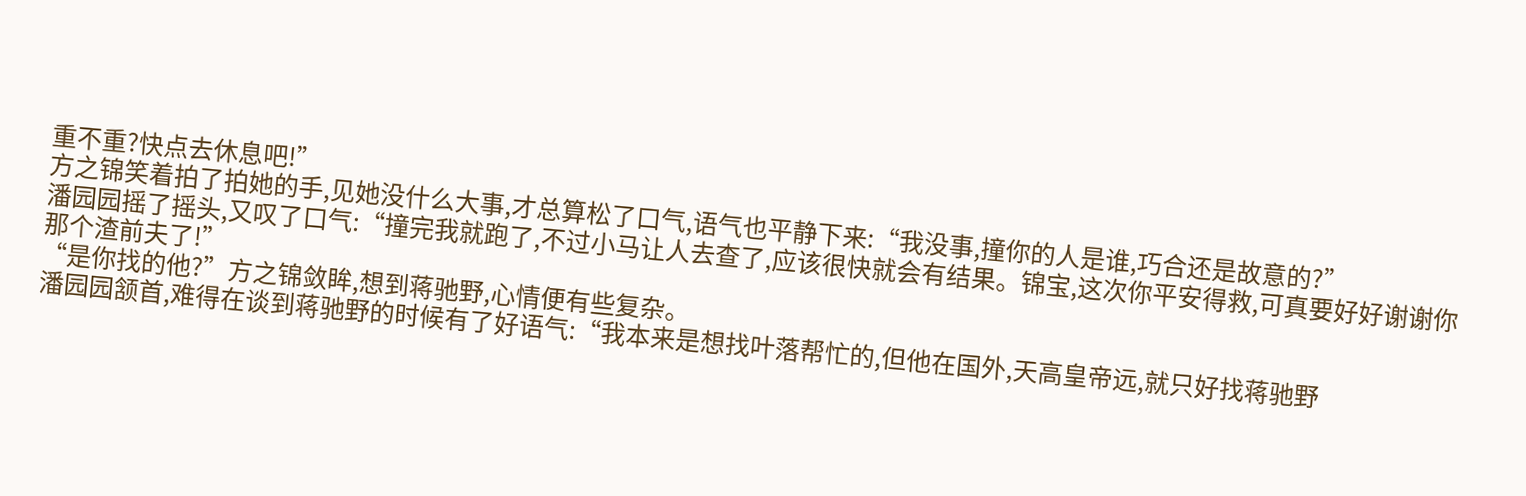重不重?快点去休息吧!”
方之锦笑着拍了拍她的手,见她没什么大事,才总算松了口气,语气也平静下来:“我没事,撞你的人是谁,巧合还是故意的?”
潘园园摇了摇头,又叹了口气:“撞完我就跑了,不过小马让人去查了,应该很快就会有结果。锦宝,这次你平安得救,可真要好好谢谢你那个渣前夫了!”
“是你找的他?”方之锦敛眸,想到蒋驰野,心情便有些复杂。
潘园园颔首,难得在谈到蒋驰野的时候有了好语气:“我本来是想找叶落帮忙的,但他在国外,天高皇帝远,就只好找蒋驰野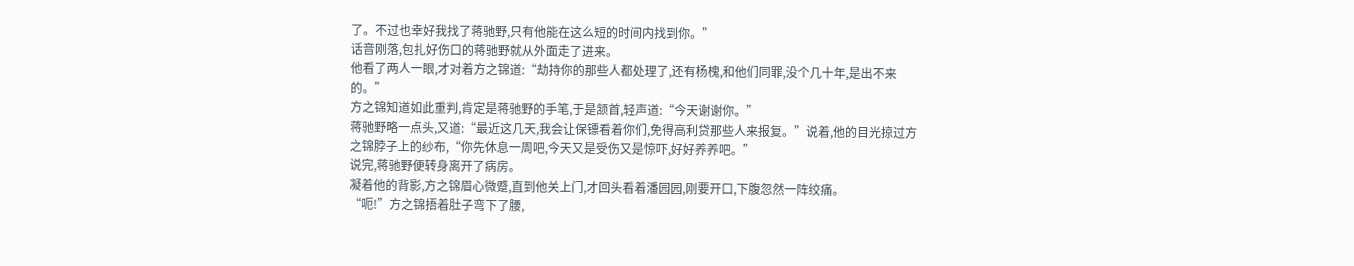了。不过也幸好我找了蒋驰野,只有他能在这么短的时间内找到你。”
话音刚落,包扎好伤口的蒋驰野就从外面走了进来。
他看了两人一眼,才对着方之锦道:“劫持你的那些人都处理了,还有杨槐,和他们同罪,没个几十年,是出不来的。”
方之锦知道如此重判,肯定是蒋驰野的手笔,于是颔首,轻声道:“今天谢谢你。”
蒋驰野略一点头,又道:“最近这几天,我会让保镖看着你们,免得高利贷那些人来报复。”说着,他的目光掠过方之锦脖子上的纱布,“你先休息一周吧,今天又是受伤又是惊吓,好好养养吧。”
说完,蒋驰野便转身离开了病房。
凝着他的背影,方之锦眉心微蹙,直到他关上门,才回头看着潘园园,刚要开口,下腹忽然一阵绞痛。
“呃!”方之锦捂着肚子弯下了腰,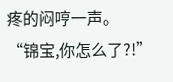疼的闷哼一声。
“锦宝,你怎么了?!”